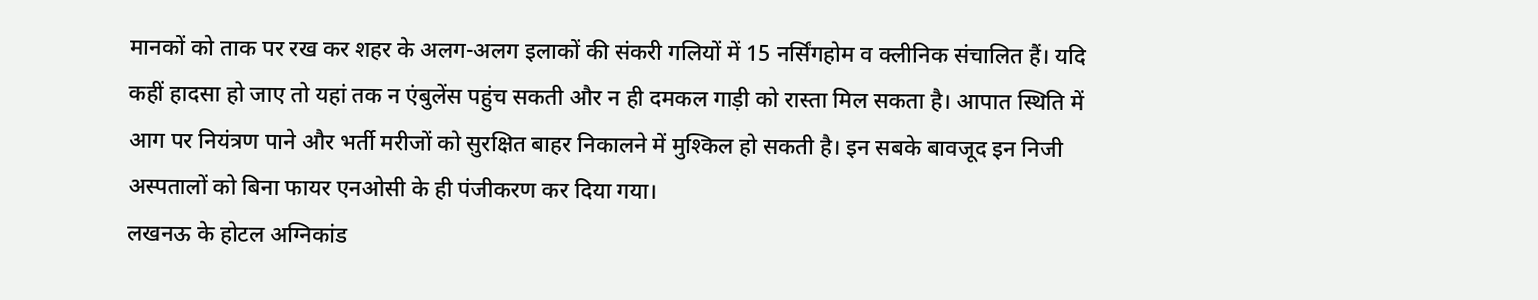मानकों को ताक पर रख कर शहर के अलग-अलग इलाकों की संकरी गलियों में 15 नर्सिंगहोम व क्लीनिक संचालित हैं। यदि कहीं हादसा हो जाए तो यहां तक न एंबुलेंस पहुंच सकती और न ही दमकल गाड़ी को रास्ता मिल सकता है। आपात स्थिति में आग पर नियंत्रण पाने और भर्ती मरीजों को सुरक्षित बाहर निकालने में मुश्किल हो सकती है। इन सबके बावजूद इन निजी अस्पतालों को बिना फायर एनओसी के ही पंजीकरण कर दिया गया।
लखनऊ के होटल अग्निकांड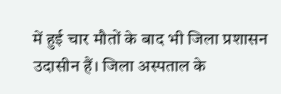में हुई चार मौतों के बाद भी जिला प्रशासन उदासीन हैं। जिला अस्पताल के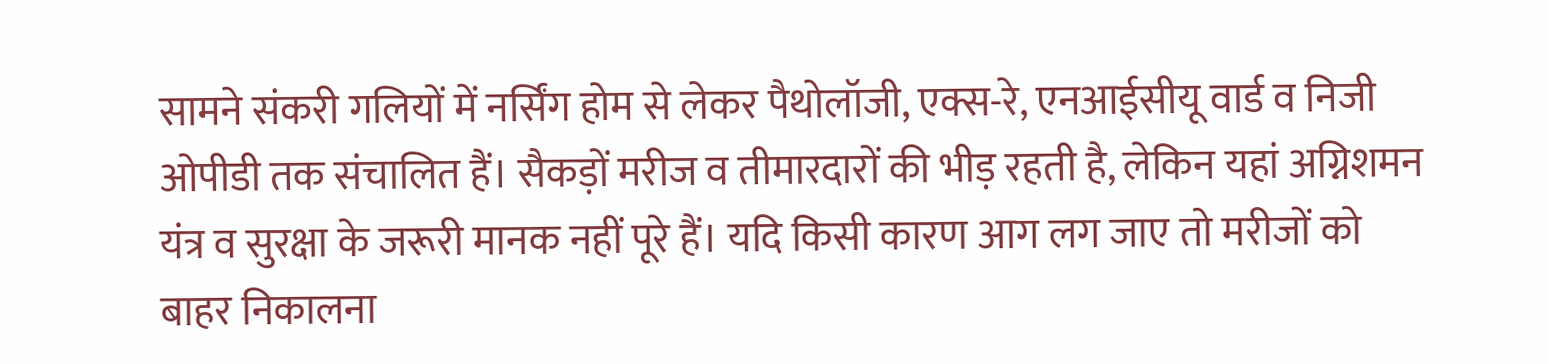सामने संकरी गलियों में नर्सिंग होम से लेकर पैथोलॉजी, एक्स-रे, एनआईसीयू वार्ड व निजी ओपीडी तक संचालित हैं। सैकड़ों मरीज व तीमारदारों की भीड़ रहती है, लेकिन यहां अग्निशमन यंत्र व सुरक्षा के जरूरी मानक नहीं पूरे हैं। यदि किसी कारण आग लग जाए तो मरीजों को बाहर निकालना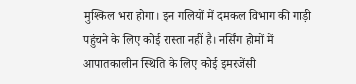मुश्किल भरा होगा। इन गलियों में दमकल विभाग की गाड़ी पहुंचने के लिए कोई रास्ता नहीं है। नर्सिंग होमों में आपातकालीन स्थिति के लिए कोई इमरजेंसी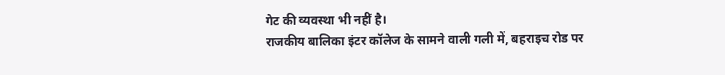गेट की व्यवस्था भी नहीं है।
राजकीय बालिका इंटर कॉलेज के सामने वाली गली में, बहराइच रोड पर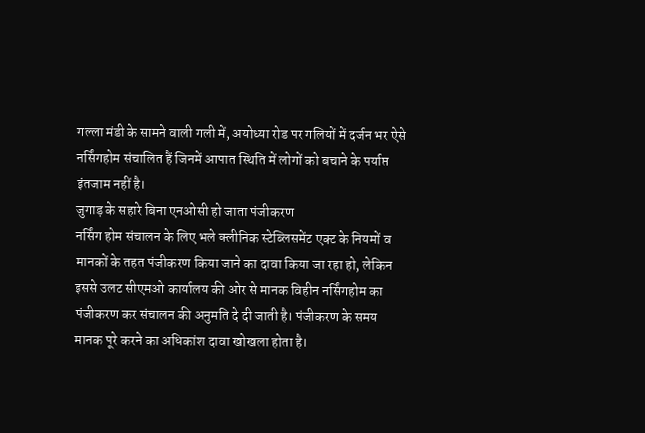गल्ला मंडी के सामने वाली गली में, अयोध्या रोड पर गलियों में दर्जन भर ऐसे नर्सिंगहोम संचालित हैं जिनमें आपात स्थिति में लोगों को बचाने के पर्याप्त इंतजाम नहीं है।
जुगाड़ के सहारे बिना एनओसी हो जाता पंजीकरण
नर्सिंग होम संचालन के लिए भले क्लीनिक स्टेब्लिसमेंट एक्ट के नियमों व मानकों के तहत पंजीकरण किया जाने का दावा किया जा रहा हो, लेकिन इससे उलट सीएमओ कार्यालय की ओर से मानक विहीन नर्सिंगहोम का पंजीकरण कर संचालन की अनुमति दे दी जाती है। पंजीकरण के समय मानक पूरे करने का अधिकांश दावा खोखला होता है।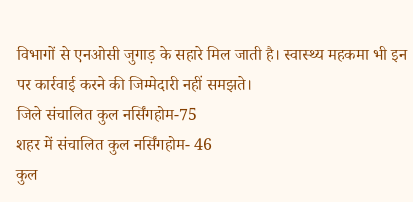विभागों से एनओसी जुगाड़ के सहारे मिल जाती है। स्वास्थ्य महकमा भी इन पर कार्रवाई करने की जिम्मेदारी नहीं समझते।
जिले संचालित कुल नर्सिंगहोम-75
शहर में संचालित कुल नर्सिंगहोम- 46
कुल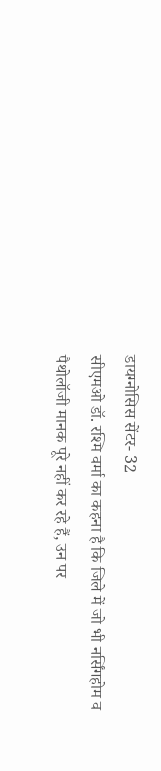डायग्नोसिस सेंटर- 32
सीएमओ डॉ. रश्मि वर्मा का कहना है कि जिले में जो भी नर्सिंगहोम व पैथोलॉजी मानक पूरे नहीं कर रहे हैं, उन पर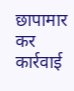छापामार कर कार्रवाई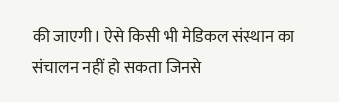की जाएगी। ऐसे किसी भी मेडिकल संस्थान का संचालन नहीं हो सकता जिनसे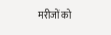मरीजों को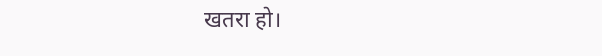खतरा हो।